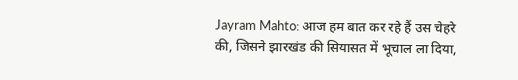Jayram Mahto: आज हम बात कर रहे हैं उस चेहरे की, जिसने झारखंड की सियासत में भूचाल ला दिया,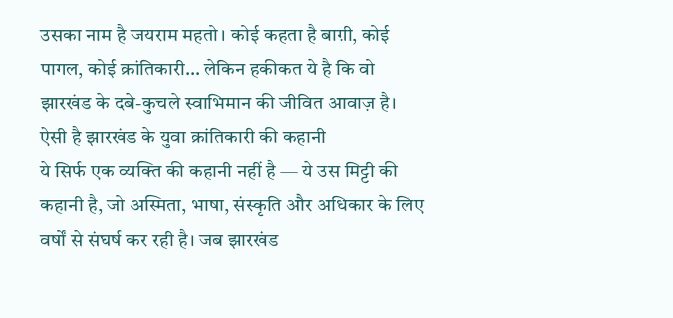उसका नाम है जयराम महतो। कोई कहता है बाग़ी, कोई पागल, कोई क्रांतिकारी… लेकिन हकीकत ये है कि वो झारखंड के दबे-कुचले स्वाभिमान की जीवित आवाज़ है।
ऐसी है झारखंड के युवा क्रांतिकारी की कहानी
ये सिर्फ एक व्यक्ति की कहानी नहीं है — ये उस मिट्टी की कहानी है, जो अस्मिता, भाषा, संस्कृति और अधिकार के लिए वर्षों से संघर्ष कर रही है। जब झारखंड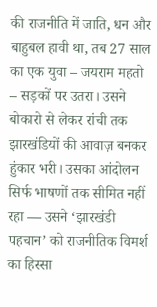की राजनीति में जाति, धन और बाहुबल हावी था, तब 27 साल का एक युवा – जयराम महतो – सड़कों पर उतरा। उसने बोकारो से लेकर रांची तक झारखंडियों की आवाज़ बनकर हुंकार भरी। उसका आंदोलन सिर्फ भाषणों तक सीमित नहीं रहा — उसने ‘झारखंडी पहचान’ को राजनीतिक विमर्श का हिस्सा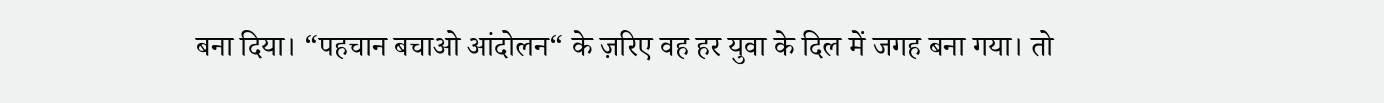बना दिया। “पहचान बचाओ आंदोलन“ के ज़रिए वह हर युवा के दिल में जगह बना गया। तो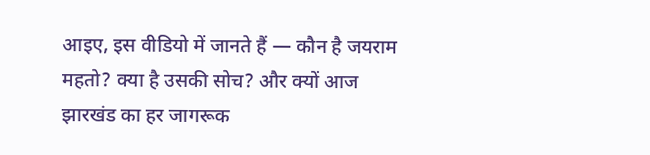आइए, इस वीडियो में जानते हैं — कौन है जयराम महतो? क्या है उसकी सोच? और क्यों आज झारखंड का हर जागरूक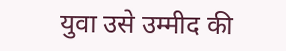युवा उसे उम्मीद की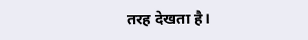तरह देखता है।